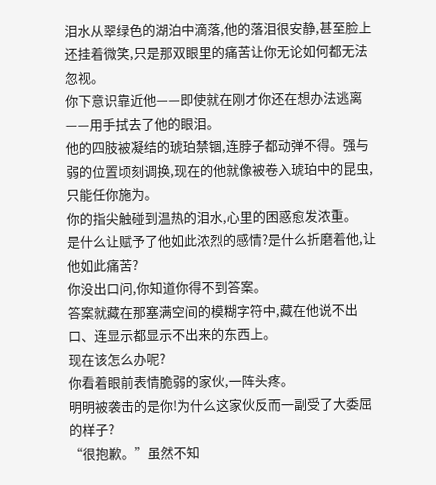泪水从翠绿色的湖泊中滴落,他的落泪很安静,甚至脸上还挂着微笑,只是那双眼里的痛苦让你无论如何都无法忽视。
你下意识靠近他——即使就在刚才你还在想办法逃离——用手拭去了他的眼泪。
他的四肢被凝结的琥珀禁锢,连脖子都动弹不得。强与弱的位置顷刻调换,现在的他就像被卷入琥珀中的昆虫,只能任你施为。
你的指尖触碰到温热的泪水,心里的困惑愈发浓重。
是什么让赋予了他如此浓烈的感情?是什么折磨着他,让他如此痛苦?
你没出口问,你知道你得不到答案。
答案就藏在那塞满空间的模糊字符中,藏在他说不出口、连显示都显示不出来的东西上。
现在该怎么办呢?
你看着眼前表情脆弱的家伙,一阵头疼。
明明被袭击的是你!为什么这家伙反而一副受了大委屈的样子?
“很抱歉。”虽然不知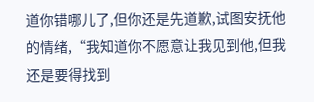道你错哪儿了,但你还是先道歉,试图安抚他的情绪,“我知道你不愿意让我见到他,但我还是要得找到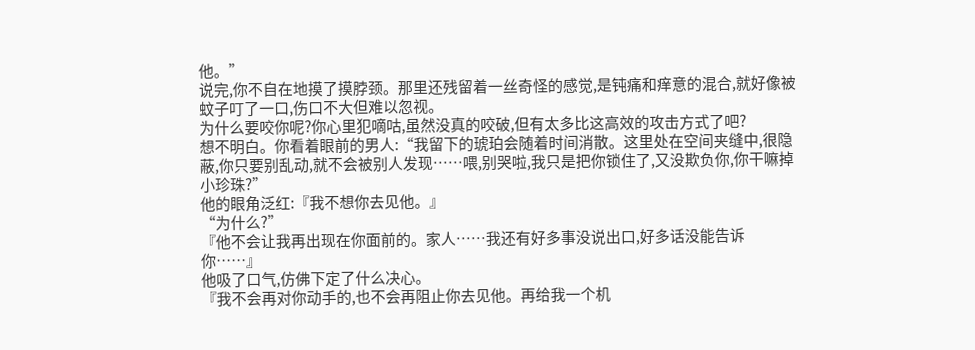他。”
说完,你不自在地摸了摸脖颈。那里还残留着一丝奇怪的感觉,是钝痛和痒意的混合,就好像被蚊子叮了一口,伤口不大但难以忽视。
为什么要咬你呢?你心里犯嘀咕,虽然没真的咬破,但有太多比这高效的攻击方式了吧?
想不明白。你看着眼前的男人:“我留下的琥珀会随着时间消散。这里处在空间夹缝中,很隐蔽,你只要别乱动,就不会被别人发现……喂,别哭啦,我只是把你锁住了,又没欺负你,你干嘛掉小珍珠?”
他的眼角泛红:『我不想你去见他。』
“为什么?”
『他不会让我再出现在你面前的。家人……我还有好多事没说出口,好多话没能告诉你……』
他吸了口气,仿佛下定了什么决心。
『我不会再对你动手的,也不会再阻止你去见他。再给我一个机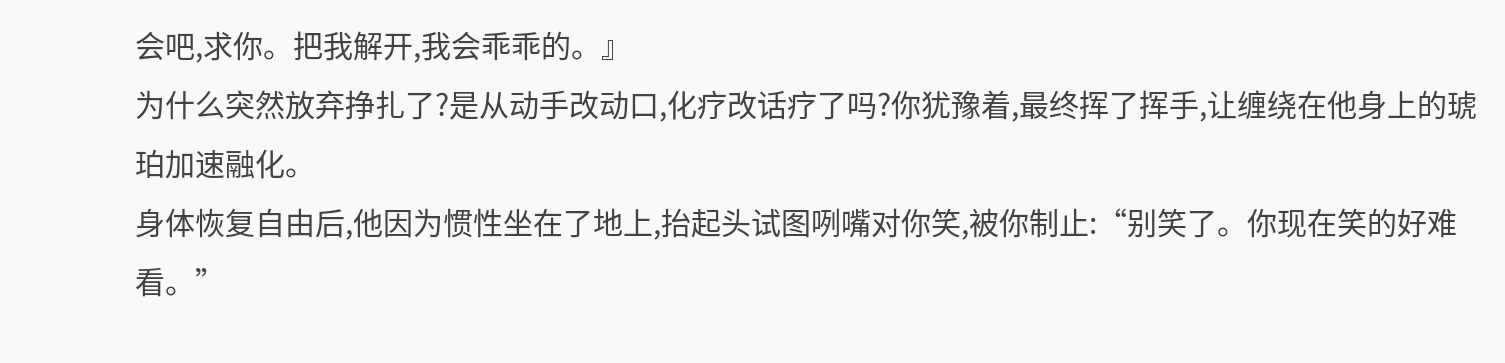会吧,求你。把我解开,我会乖乖的。』
为什么突然放弃挣扎了?是从动手改动口,化疗改话疗了吗?你犹豫着,最终挥了挥手,让缠绕在他身上的琥珀加速融化。
身体恢复自由后,他因为惯性坐在了地上,抬起头试图咧嘴对你笑,被你制止:“别笑了。你现在笑的好难看。”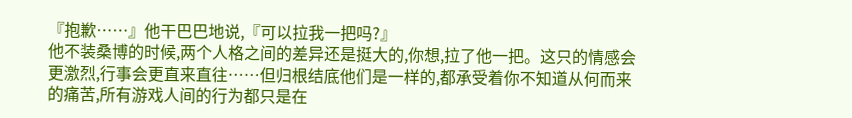『抱歉……』他干巴巴地说,『可以拉我一把吗?』
他不装桑博的时候,两个人格之间的差异还是挺大的,你想,拉了他一把。这只的情感会更激烈,行事会更直来直往……但归根结底他们是一样的,都承受着你不知道从何而来的痛苦,所有游戏人间的行为都只是在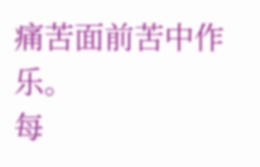痛苦面前苦中作乐。
每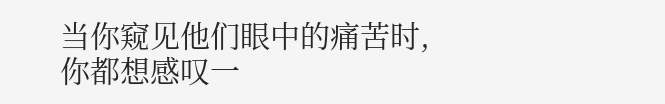当你窥见他们眼中的痛苦时,你都想感叹一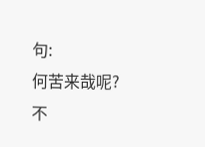句:
何苦来哉呢?
不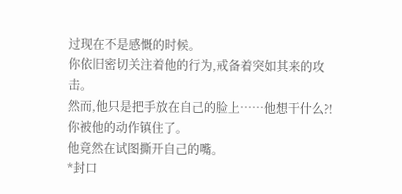过现在不是感慨的时候。
你依旧密切关注着他的行为,戒备着突如其来的攻击。
然而,他只是把手放在自己的脸上……他想干什么?!
你被他的动作镇住了。
他竟然在试图撕开自己的嘴。
*封口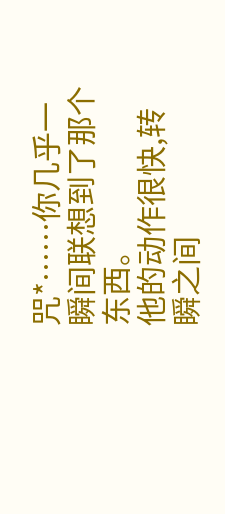咒*……你几乎一瞬间联想到了那个东西。
他的动作很快,转瞬之间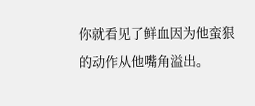你就看见了鲜血因为他蛮狠的动作从他嘴角溢出。